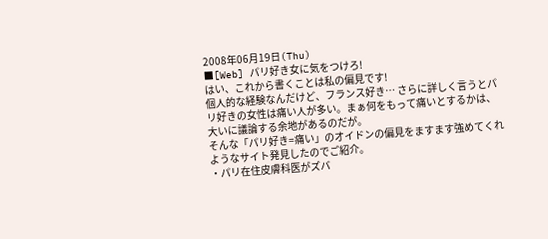2008年06月19日(Thu)
■[Web] パリ好き女に気をつけろ!
はい、これから書くことは私の偏見です!
個人的な経験なんだけど、フランス好き… さらに詳しく言うとパリ好きの女性は痛い人が多い。まぁ何をもって痛いとするかは、大いに議論する余地があるのだが。
そんな「パリ好き=痛い」のオイドンの偏見をますます強めてくれようなサイト発見したのでご紹介。
・パリ在住皮膚科医がズバ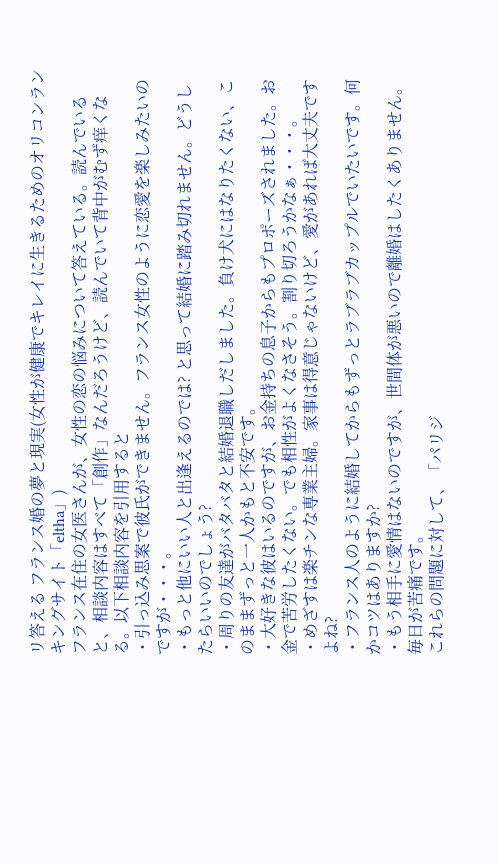リ答える フランス婚の夢と現実(女性が健康でキレイに生きるためのオリコンランキングサイト「eltha」)
フランス在住の女医さんが、女性の恋の悩みについて答えている。読んでいると、相談内容はすべて「創作」なんだろうけど、読んでいて背中がむず痒くなる。以下相談内容を引用すると
・引っ込み思案で彼氏ができません。フランス女性のように恋愛を楽しみたいのですが・・・。
・もっと他にいい人と出逢えるのでは? と思って結婚に踏み切れません。どうしたらいいのでしょう?
・周りの友達がバタバタと結婚退職しだしました。負け犬にはなりたくない、このままずっと一人かもと不安です。
・大好きな彼はいるのですが、お金持ちの息子からもプロポーズされました。お金で苦労したくない。でも相性がよくなさそう。割り切ろうかなぁ・・・。
・めざすは楽チンな専業主婦。家事は得意じゃないけど、愛があれば大丈夫ですよね?
・フランス人のように結婚してからもずっとラブラブカップルでいたいです。何かコツはありますか?
・もう相手に愛情はないのですが、世間体が悪いので離婚はしたくありません。毎日が苦痛です。
これらの問題に対して、「パリジ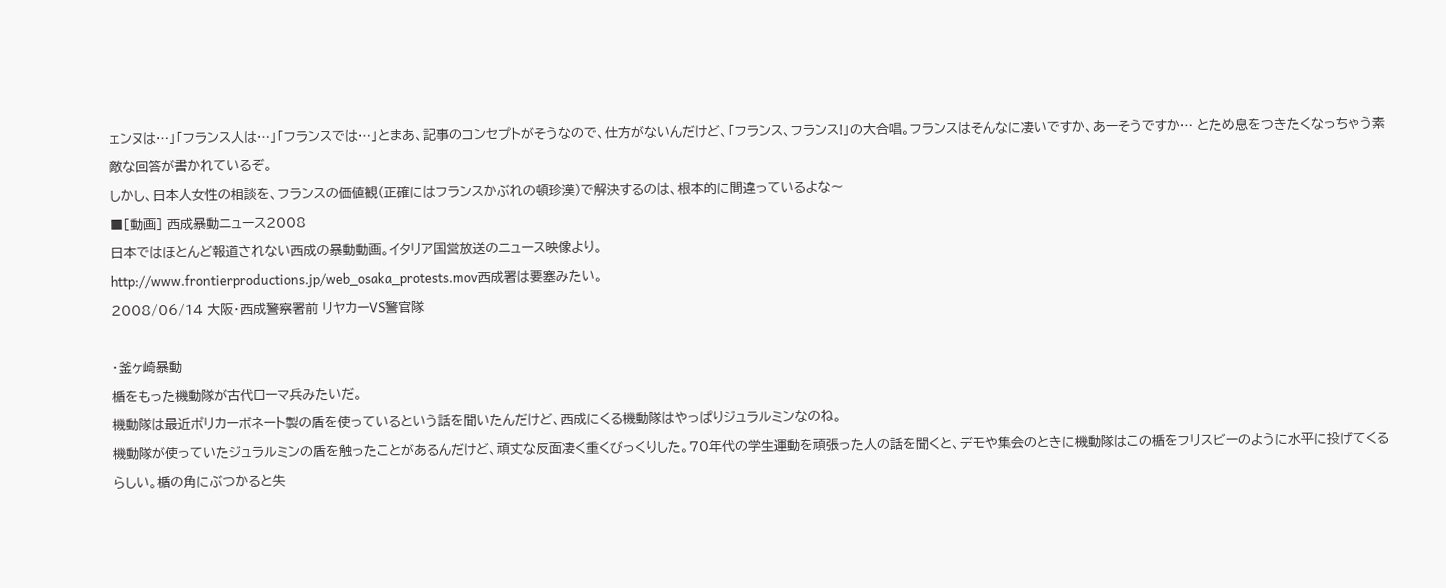ェンヌは…」「フランス人は…」「フランスでは…」とまあ、記事のコンセプトがそうなので、仕方がないんだけど、「フランス、フランス!」の大合唱。フランスはそんなに凄いですか、あーそうですか… とため息をつきたくなっちゃう素敵な回答が書かれているぞ。
しかし、日本人女性の相談を、フランスの価値観(正確にはフランスかぶれの頓珍漢)で解決するのは、根本的に間違っているよな〜
■[動画] 西成暴動ニュース2008
日本ではほとんど報道されない西成の暴動動画。イタリア国営放送のニュース映像より。
http://www.frontierproductions.jp/web_osaka_protests.mov西成署は要塞みたい。
2008/06/14 大阪・西成警察署前 リヤカーVS警官隊

・釜ヶ崎暴動
楯をもった機動隊が古代ローマ兵みたいだ。
機動隊は最近ポリカーボネート製の盾を使っているという話を聞いたんだけど、西成にくる機動隊はやっぱりジュラルミンなのね。
機動隊が使っていたジュラルミンの盾を触ったことがあるんだけど、頑丈な反面凄く重くびっくりした。70年代の学生運動を頑張った人の話を聞くと、デモや集会のときに機動隊はこの楯をフリスビーのように水平に投げてくるらしい。楯の角にぶつかると失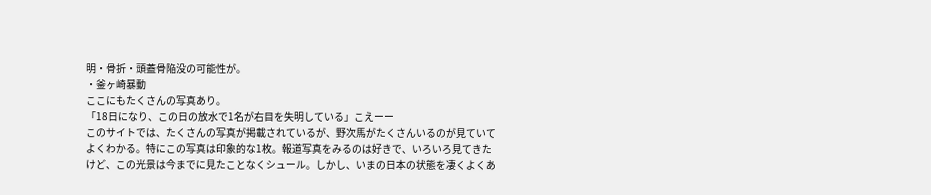明・骨折・頭蓋骨陥没の可能性が。
・釜ヶ崎暴動
ここにもたくさんの写真あり。
「18日になり、この日の放水で1名が右目を失明している」こえーー
このサイトでは、たくさんの写真が掲載されているが、野次馬がたくさんいるのが見ていてよくわかる。特にこの写真は印象的な1枚。報道写真をみるのは好きで、いろいろ見てきたけど、この光景は今までに見たことなくシュール。しかし、いまの日本の状態を凄くよくあ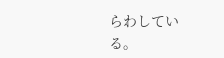らわしている。